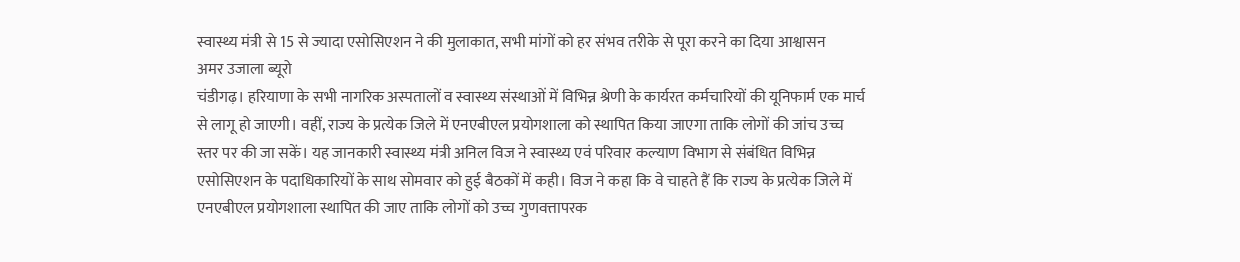स्वास्थ्य मंत्री से 15 से ज्यादा एसोसिएशन ने की मुलाकात, सभी मांगों को हर संभव तरीके से पूरा करने का दिया आश्वासन
अमर उजाला ब्यूरो
चंडीगढ़। हरियाणा के सभी नागरिक अस्पतालों व स्वास्थ्य संस्थाओं में विभिन्न श्रेणी के कार्यरत कर्मचारियों की यूनिफार्म एक मार्च से लागू हो जाएगी। वहीं, राज्य के प्रत्येक जिले में एनएबीएल प्रयोगशाला को स्थापित किया जाएगा ताकि लोगों की जांच उच्च स्तर पर की जा सकें। यह जानकारी स्वास्थ्य मंत्री अनिल विज ने स्वास्थ्य एवं परिवार कल्याण विभाग से संबंधित विभिन्न एसोसिएशन के पदाधिकारियों के साथ सोमवार को हुई बैठकों में कही। विज ने कहा कि वे चाहते हैं कि राज्य के प्रत्येक जिले में एनएबीएल प्रयोगशाला स्थापित की जाए ताकि लोगों को उच्च गुणवत्तापरक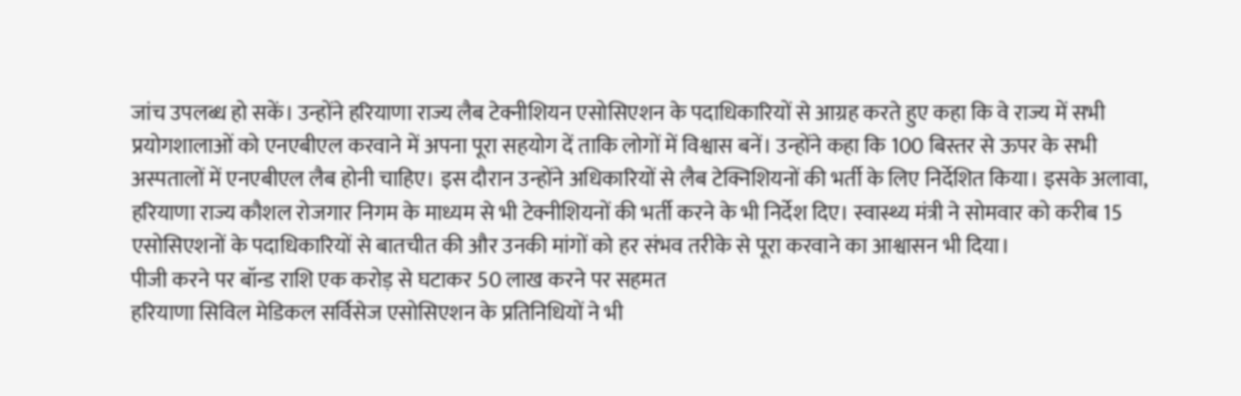जांच उपलब्ध हो सकें। उन्होंने हरियाणा राज्य लैब टेक्नीशियन एसोसिएशन के पदाधिकारियों से आग्रह करते हुए कहा कि वे राज्य में सभी प्रयोगशालाओं को एनएबीएल करवाने में अपना पूरा सहयोग दें ताकि लोगों में विश्वास बनें। उन्होंने कहा कि 100 बिस्तर से ऊपर के सभी अस्पतालों में एनएबीएल लैब होनी चाहिए। इस दौरान उन्होंने अधिकारियों से लैब टेक्निशियनों की भर्ती के लिए निर्देशित किया। इसके अलावा, हरियाणा राज्य कौशल रोजगार निगम के माध्यम से भी टेक्नीशियनों की भर्ती करने के भी निर्देश दिए। स्वास्थ्य मंत्री ने सोमवार को करीब 15 एसोसिएशनों के पदाधिकारियों से बातचीत की और उनकी मांगों को हर संभव तरीके से पूरा करवाने का आश्वासन भी दिया।
पीजी करने पर बॉन्ड राशि एक करोड़ से घटाकर 50 लाख करने पर सहमत
हरियाणा सिविल मेडिकल सर्विसेज एसोसिएशन के प्रतिनिधियों ने भी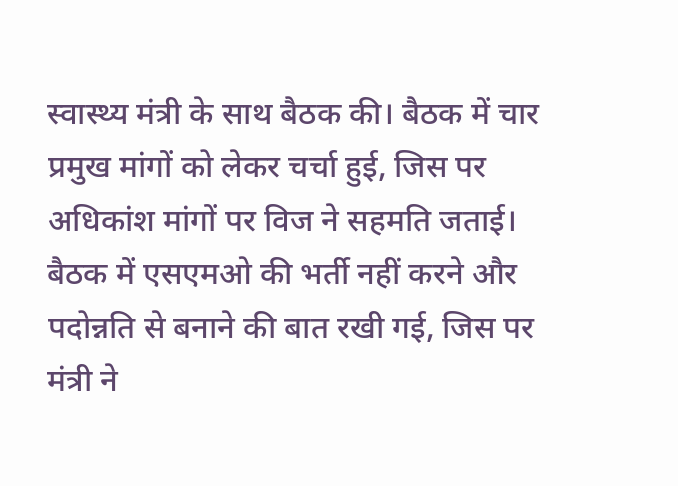स्वास्थ्य मंत्री के साथ बैठक की। बैठक में चार प्रमुख मांगों को लेकर चर्चा हुई, जिस पर अधिकांश मांगों पर विज ने सहमति जताई। बैठक में एसएमओ की भर्ती नहीं करने और पदोन्नति से बनाने की बात रखी गई, जिस पर मंत्री ने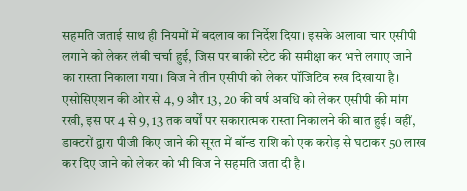सहमति जताई साथ ही नियमों में बदलाव का निर्देश दिया। इसके अलावा चार एसीपी लगाने को लेकर लंबी चर्चा हुई, जिस पर बाकी स्टेट की समीक्षा कर भत्ते लगाए जाने का रास्ता निकाला गया। विज ने तीन एसीपी को लेकर पॉजिटिव रुख दिखाया है। एसोसिएशन की ओर से 4, 9 और 13, 20 की वर्ष अवधि को लेकर एसीपी की मांग रखी, इस पर 4 से 9, 13 तक वर्षों पर सकारात्मक रास्ता निकालने की बात हुई। वहीं, डाक्टरों द्वारा पीजी किए जाने की सूरत में बॉन्ड राशि को एक करोड़ से घटाकर 50 लाख कर दिए जाने को लेकर को भी विज ने सहमति जता दी है।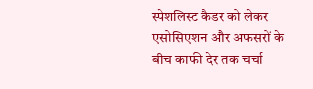स्पेशलिस्ट कैडर को लेकर एसोसिएशन और अफसरों के बीच काफी देर तक चर्चा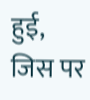हुई, जिस पर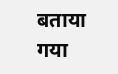बताया गया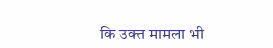कि उक्त मामला भी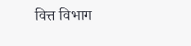वित्त विभाग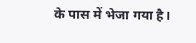के पास में भेजा गया है।